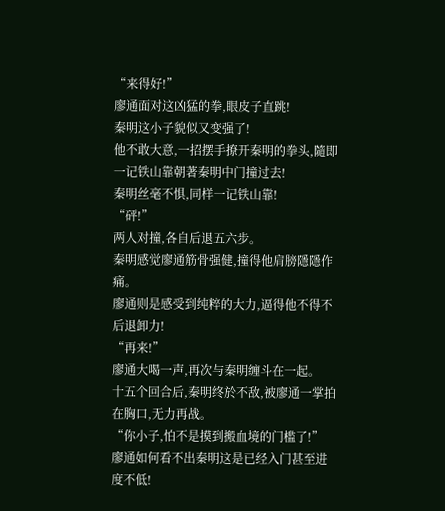“来得好!”
廖通面对这凶猛的拳,眼皮子直跳!
秦明这小子貌似又变强了!
他不敢大意,一招摆手撩开秦明的拳头,隨即一记铁山靠朝著秦明中门撞过去!
秦明丝毫不惧,同样一记铁山靠!
“砰!”
两人对撞,各自后退五六步。
秦明感觉廖通筋骨强健,撞得他肩膀隱隱作痛。
廖通则是感受到纯粹的大力,逼得他不得不后退卸力!
“再来!”
廖通大喝一声,再次与秦明缠斗在一起。
十五个回合后,秦明终於不敌,被廖通一掌拍在胸口,无力再战。
“你小子,怕不是摸到搬血境的门槛了!”
廖通如何看不出秦明这是已经入门甚至进度不低!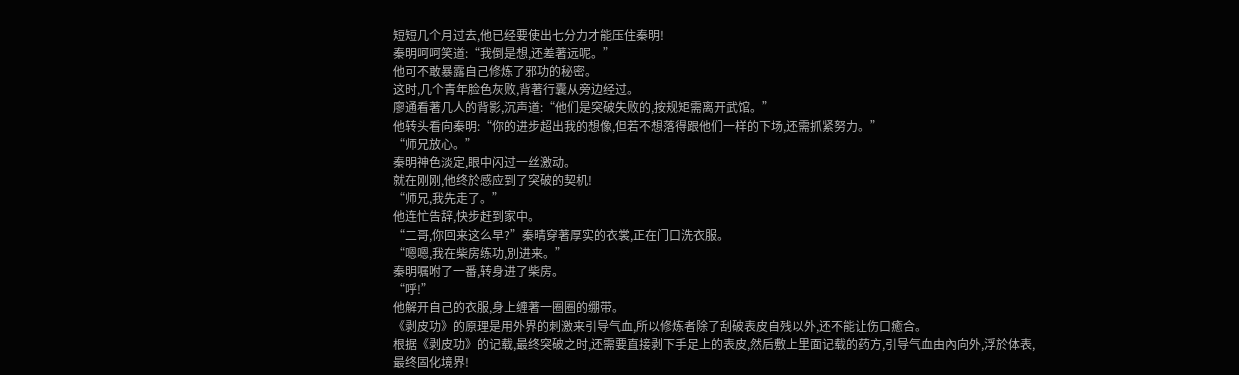短短几个月过去,他已经要使出七分力才能压住秦明!
秦明呵呵笑道:“我倒是想,还差著远呢。”
他可不敢暴露自己修炼了邪功的秘密。
这时,几个青年脸色灰败,背著行囊从旁边经过。
廖通看著几人的背影,沉声道:“他们是突破失败的,按规矩需离开武馆。”
他转头看向秦明:“你的进步超出我的想像,但若不想落得跟他们一样的下场,还需抓紧努力。”
“师兄放心。”
秦明神色淡定,眼中闪过一丝激动。
就在刚刚,他终於感应到了突破的契机!
“师兄,我先走了。”
他连忙告辞,快步赶到家中。
“二哥,你回来这么早?”秦晴穿著厚实的衣裳,正在门口洗衣服。
“嗯嗯,我在柴房练功,別进来。”
秦明嘱咐了一番,转身进了柴房。
“呼!”
他解开自己的衣服,身上缠著一圈圈的绷带。
《剥皮功》的原理是用外界的刺激来引导气血,所以修炼者除了刮破表皮自残以外,还不能让伤口癒合。
根据《剥皮功》的记载,最终突破之时,还需要直接剥下手足上的表皮,然后敷上里面记载的药方,引导气血由內向外,浮於体表,最终固化境界!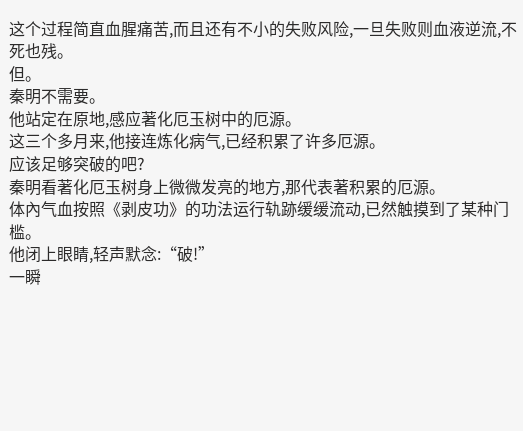这个过程简直血腥痛苦,而且还有不小的失败风险,一旦失败则血液逆流,不死也残。
但。
秦明不需要。
他站定在原地,感应著化厄玉树中的厄源。
这三个多月来,他接连炼化病气,已经积累了许多厄源。
应该足够突破的吧?
秦明看著化厄玉树身上微微发亮的地方,那代表著积累的厄源。
体內气血按照《剥皮功》的功法运行轨跡缓缓流动,已然触摸到了某种门槛。
他闭上眼睛,轻声默念:“破!”
一瞬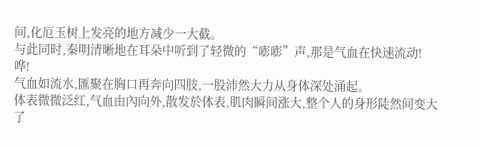间,化厄玉树上发亮的地方减少一大截。
与此同时,秦明清晰地在耳朵中听到了轻微的“嘭嘭”声,那是气血在快速流动!
哗!
气血如流水,匯聚在胸口再奔向四肢,一股沛然大力从身体深处涌起。
体表微微泛红,气血由內向外,散发於体表,肌肉瞬间涨大,整个人的身形陡然间变大了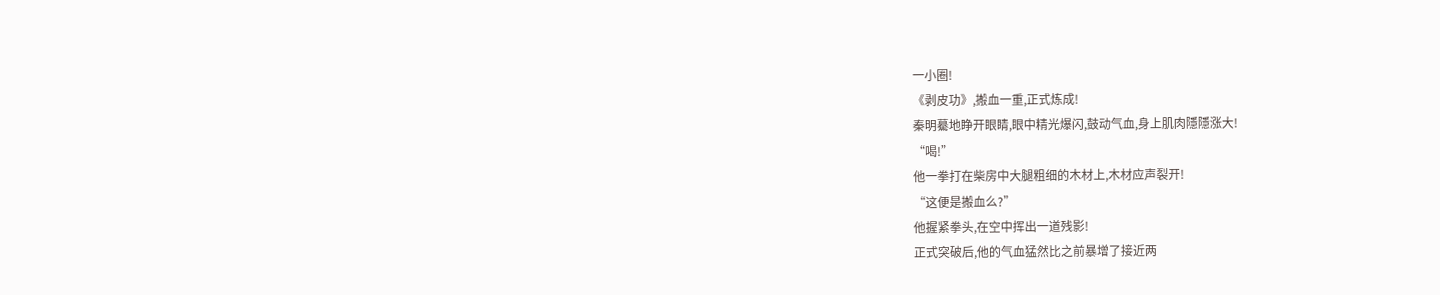一小圈!
《剥皮功》,搬血一重,正式炼成!
秦明驀地睁开眼睛,眼中精光爆闪,鼓动气血,身上肌肉隱隱涨大!
“喝!”
他一拳打在柴房中大腿粗细的木材上,木材应声裂开!
“这便是搬血么?”
他握紧拳头,在空中挥出一道残影!
正式突破后,他的气血猛然比之前暴增了接近两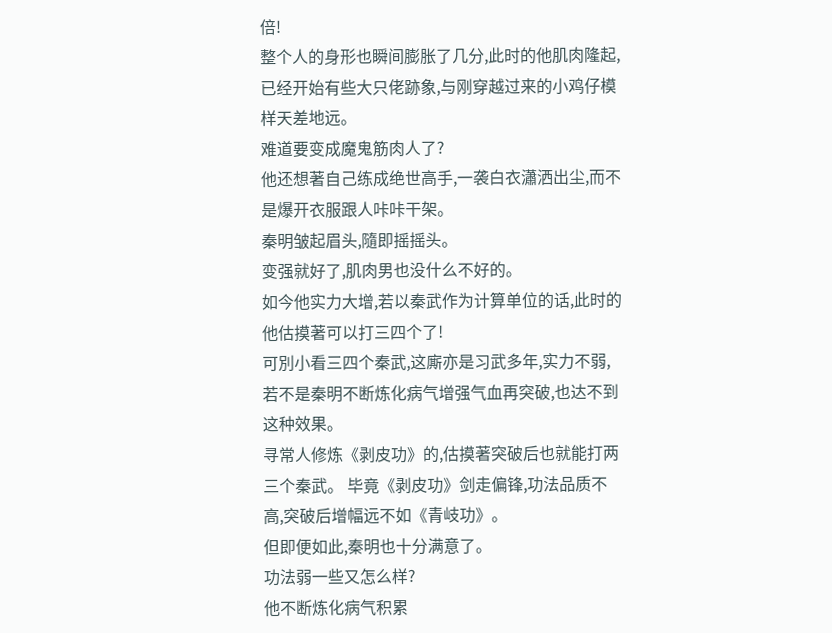倍!
整个人的身形也瞬间膨胀了几分,此时的他肌肉隆起,已经开始有些大只佬跡象,与刚穿越过来的小鸡仔模样天差地远。
难道要变成魔鬼筋肉人了?
他还想著自己练成绝世高手,一袭白衣瀟洒出尘,而不是爆开衣服跟人咔咔干架。
秦明皱起眉头,隨即摇摇头。
变强就好了,肌肉男也没什么不好的。
如今他实力大增,若以秦武作为计算单位的话,此时的他估摸著可以打三四个了!
可別小看三四个秦武,这廝亦是习武多年,实力不弱,若不是秦明不断炼化病气增强气血再突破,也达不到这种效果。
寻常人修炼《剥皮功》的,估摸著突破后也就能打两三个秦武。 毕竟《剥皮功》剑走偏锋,功法品质不高,突破后增幅远不如《青岐功》。
但即便如此,秦明也十分满意了。
功法弱一些又怎么样?
他不断炼化病气积累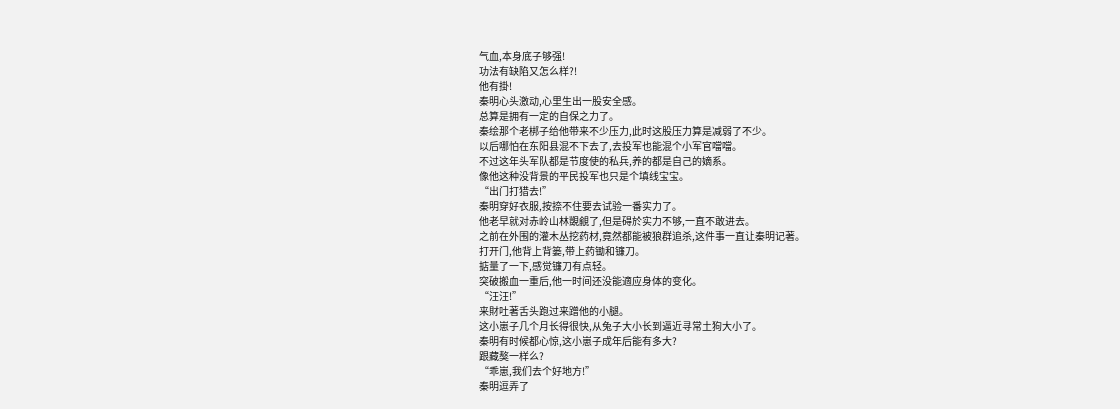气血,本身底子够强!
功法有缺陷又怎么样?!
他有掛!
秦明心头激动,心里生出一股安全感。
总算是拥有一定的自保之力了。
秦绘那个老梆子给他带来不少压力,此时这股压力算是减弱了不少。
以后哪怕在东阳县混不下去了,去投军也能混个小军官噹噹。
不过这年头军队都是节度使的私兵,养的都是自己的嫡系。
像他这种没背景的平民投军也只是个填线宝宝。
“出门打猎去!”
秦明穿好衣服,按捺不住要去试验一番实力了。
他老早就对赤岭山林覬覦了,但是碍於实力不够,一直不敢进去。
之前在外围的灌木丛挖药材,竟然都能被狼群追杀,这件事一直让秦明记著。
打开门,他背上背篓,带上药锄和镰刀。
掂量了一下,感觉镰刀有点轻。
突破搬血一重后,他一时间还没能適应身体的变化。
“汪汪!”
来財吐著舌头跑过来蹭他的小腿。
这小崽子几个月长得很快,从兔子大小长到逼近寻常土狗大小了。
秦明有时候都心惊,这小崽子成年后能有多大?
跟藏獒一样么?
“乖崽,我们去个好地方!”
秦明逗弄了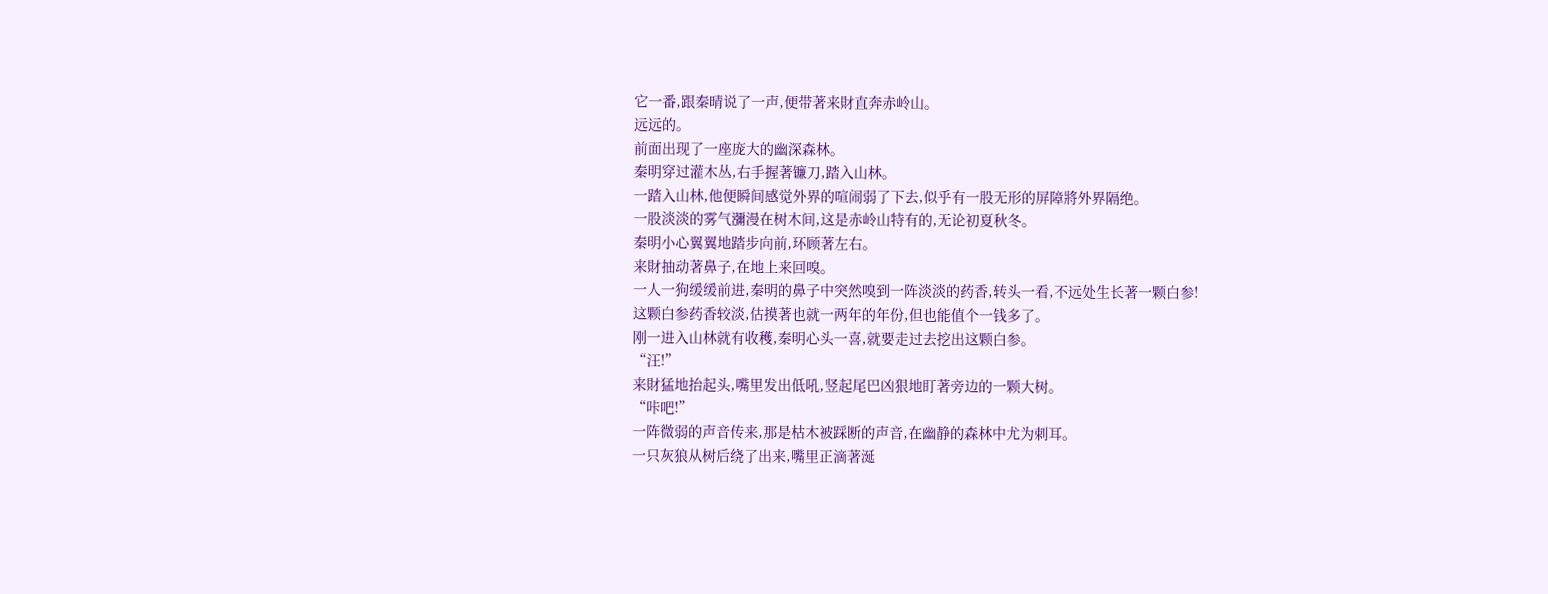它一番,跟秦晴说了一声,便带著来財直奔赤岭山。
远远的。
前面出现了一座庞大的幽深森林。
秦明穿过灌木丛,右手握著镰刀,踏入山林。
一踏入山林,他便瞬间感觉外界的喧闹弱了下去,似乎有一股无形的屏障將外界隔绝。
一股淡淡的雾气瀰漫在树木间,这是赤岭山特有的,无论初夏秋冬。
秦明小心翼翼地踏步向前,环顾著左右。
来財抽动著鼻子,在地上来回嗅。
一人一狗缓缓前进,秦明的鼻子中突然嗅到一阵淡淡的药香,转头一看,不远处生长著一颗白参!
这颗白参药香较淡,估摸著也就一两年的年份,但也能值个一钱多了。
刚一进入山林就有收穫,秦明心头一喜,就要走过去挖出这颗白参。
“汪!”
来財猛地抬起头,嘴里发出低吼,竖起尾巴凶狠地盯著旁边的一颗大树。
“咔吧!”
一阵微弱的声音传来,那是枯木被踩断的声音,在幽静的森林中尤为刺耳。
一只灰狼从树后绕了出来,嘴里正滴著涎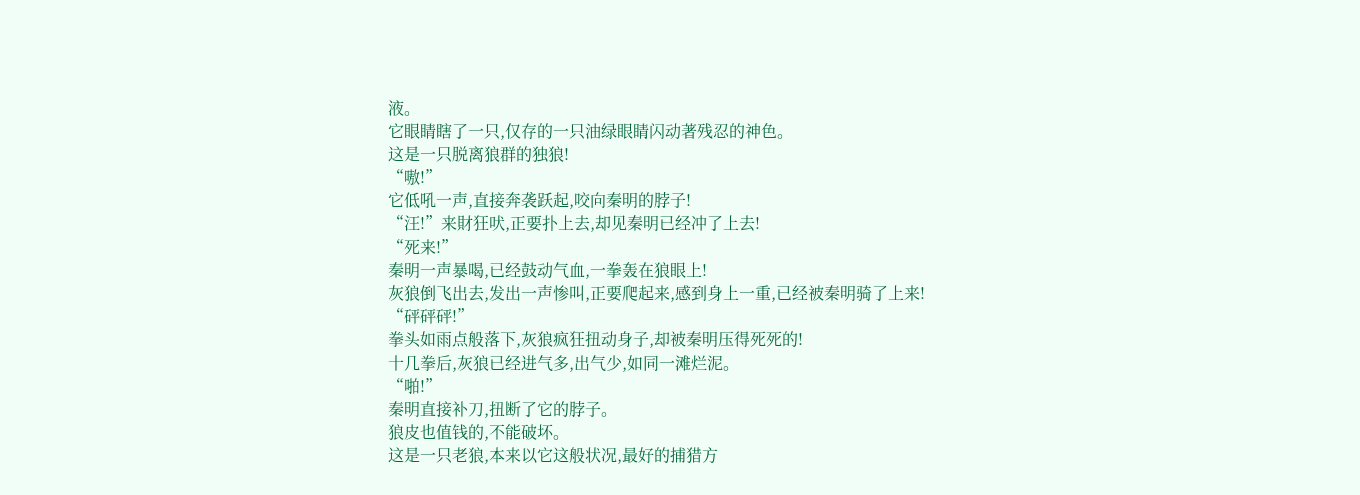液。
它眼睛瞎了一只,仅存的一只油绿眼睛闪动著残忍的神色。
这是一只脱离狼群的独狼!
“嗷!”
它低吼一声,直接奔袭跃起,咬向秦明的脖子!
“汪!”来財狂吠,正要扑上去,却见秦明已经冲了上去!
“死来!”
秦明一声暴喝,已经鼓动气血,一拳轰在狼眼上!
灰狼倒飞出去,发出一声惨叫,正要爬起来,感到身上一重,已经被秦明骑了上来!
“砰砰砰!”
拳头如雨点般落下,灰狼疯狂扭动身子,却被秦明压得死死的!
十几拳后,灰狼已经进气多,出气少,如同一滩烂泥。
“啪!”
秦明直接补刀,扭断了它的脖子。
狼皮也值钱的,不能破坏。
这是一只老狼,本来以它这般状况,最好的捕猎方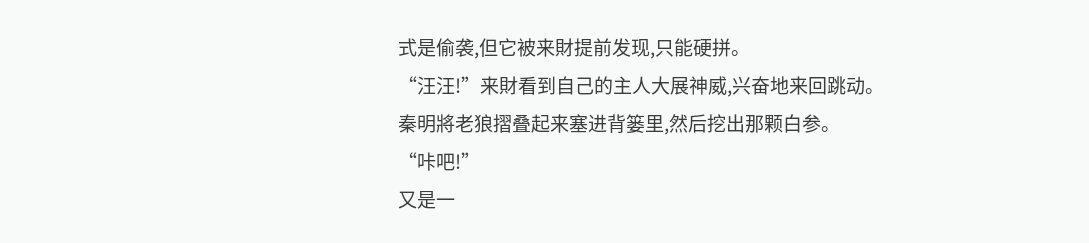式是偷袭,但它被来財提前发现,只能硬拼。
“汪汪!”来財看到自己的主人大展神威,兴奋地来回跳动。
秦明將老狼摺叠起来塞进背篓里,然后挖出那颗白参。
“咔吧!”
又是一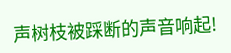声树枝被踩断的声音响起!